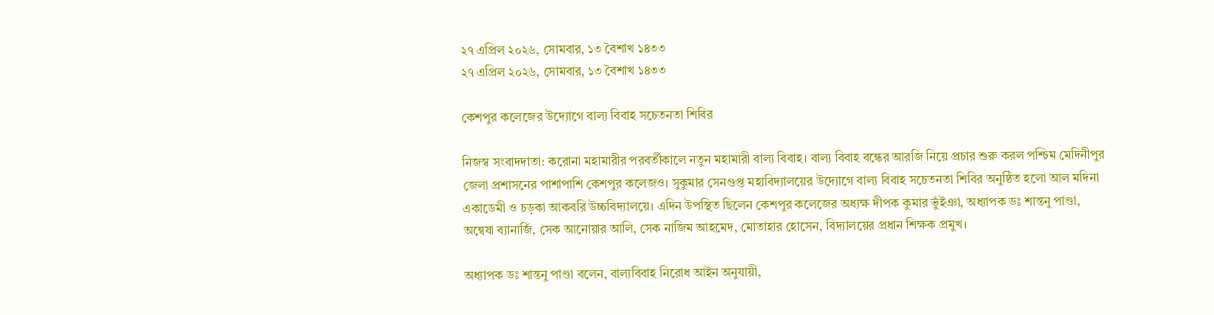২৭ এপ্রিল ২০২৬, সোমবার, ১৩ বৈশাখ ১৪৩৩
২৭ এপ্রিল ২০২৬, সোমবার, ১৩ বৈশাখ ১৪৩৩

কেশপুর কলেজের উদ্যোগে বাল্য বিবাহ সচেতনতা শিবির

নিজস্ব সংবাদদাতা: করোনা মহামারীর পরবর্তীকালে নতুন মহামারী বাল্য বিবাহ। বাল্য বিবাহ বন্ধের আরজি নিয়ে প্রচার শুরু করল পশ্চিম মেদিনীপুর জেলা প্রশাসনের পাশাপাশি কেশপুর কলেজও। সুকুমার সেনগুপ্ত মহাবিদ্যালয়ের উদ্যোগে বাল্য বিবাহ সচেতনতা শিবির অনুষ্ঠিত হলো আল মদিনা একাডেমী ও চড়কা আকবরি উচ্চবিদ্যালয়ে। এদিন উপস্থিত ছিলেন কেশপুর কলেজের অধ্যক্ষ দীপক কুমার ভুঁইঞা, অধ্যাপক ডঃ শান্তনু পাণ্ডা, অন্বেষা ব্যানার্জি, সেক আনোয়ার আলি, সেক নাজিম আহমেদ, মোতাহার হোসেন, বিদ্যালয়ের প্রধান শিক্ষক প্রমুখ।

অধ্যাপক ডঃ শান্তনু পাণ্ডা বলেন, বাল্যবিবাহ নিরোধ আইন অনুযায়ী,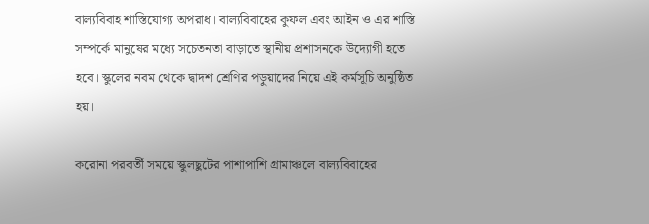বাল্যবিবাহ শাস্তিযোগ্য অপরাধ। বাল্যবিবাহের কুফল এবং আইন ও এর শাস্তি সম্পর্কে মানুষের মধ্যে সচেতনতা বাড়াতে স্থানীয় প্রশাসনকে উদ্যোগী হতে হবে। স্কুলের নবম থেকে দ্বাদশ শ্রেণির পড়ুয়াদের নিয়ে এই কর্মসূচি অনুষ্ঠিত হয়।

করোনা পরবর্তী সময়ে স্কুলছুটের পাশাপাশি গ্রামাঞ্চলে বাল্যবিবাহের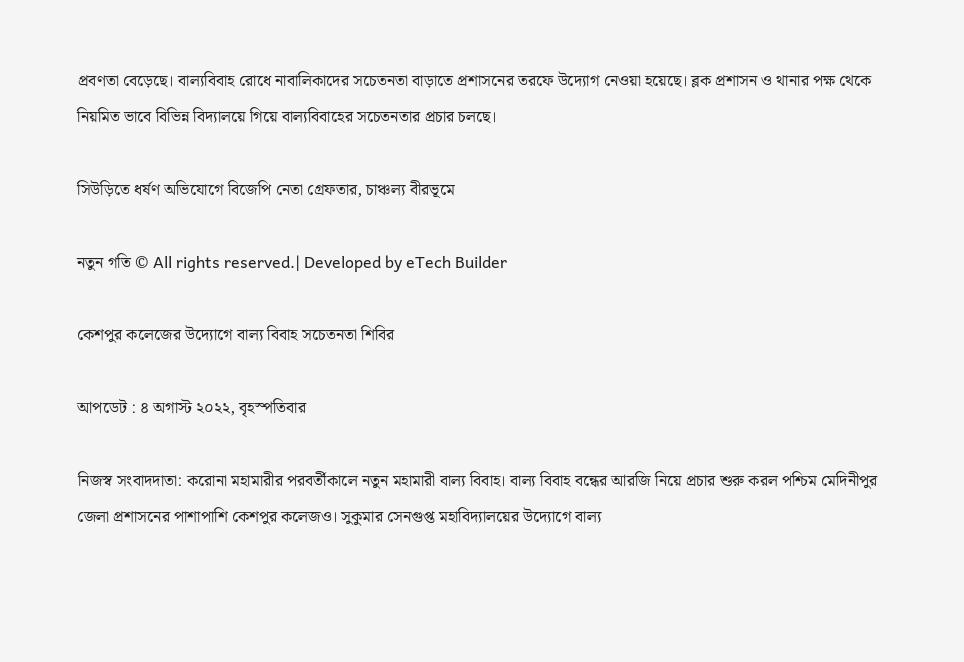প্রবণতা বেড়েছে। বাল্যবিবাহ রোধে নাবালিকাদের সচেতনতা বাড়াতে প্রশাসনের তরফে উদ্যোগ নেওয়া হয়েছে। ব্লক প্রশাসন ও থানার পক্ষ থেকে নিয়মিত ভাবে বিভিন্ন বিদ্যালয়ে গিয়ে বাল্যবিবাহের সচেতনতার প্রচার চলছে।

সিউড়িতে ধর্ষণ অভিযোগে বিজেপি নেতা গ্রেফতার, চাঞ্চল্য বীরভূমে

নতুন গতি © All rights reserved.| Developed by eTech Builder

কেশপুর কলেজের উদ্যোগে বাল্য বিবাহ সচেতনতা শিবির

আপডেট : ৪ অগাস্ট ২০২২, বৃহস্পতিবার

নিজস্ব সংবাদদাতা: করোনা মহামারীর পরবর্তীকালে নতুন মহামারী বাল্য বিবাহ। বাল্য বিবাহ বন্ধের আরজি নিয়ে প্রচার শুরু করল পশ্চিম মেদিনীপুর জেলা প্রশাসনের পাশাপাশি কেশপুর কলেজও। সুকুমার সেনগুপ্ত মহাবিদ্যালয়ের উদ্যোগে বাল্য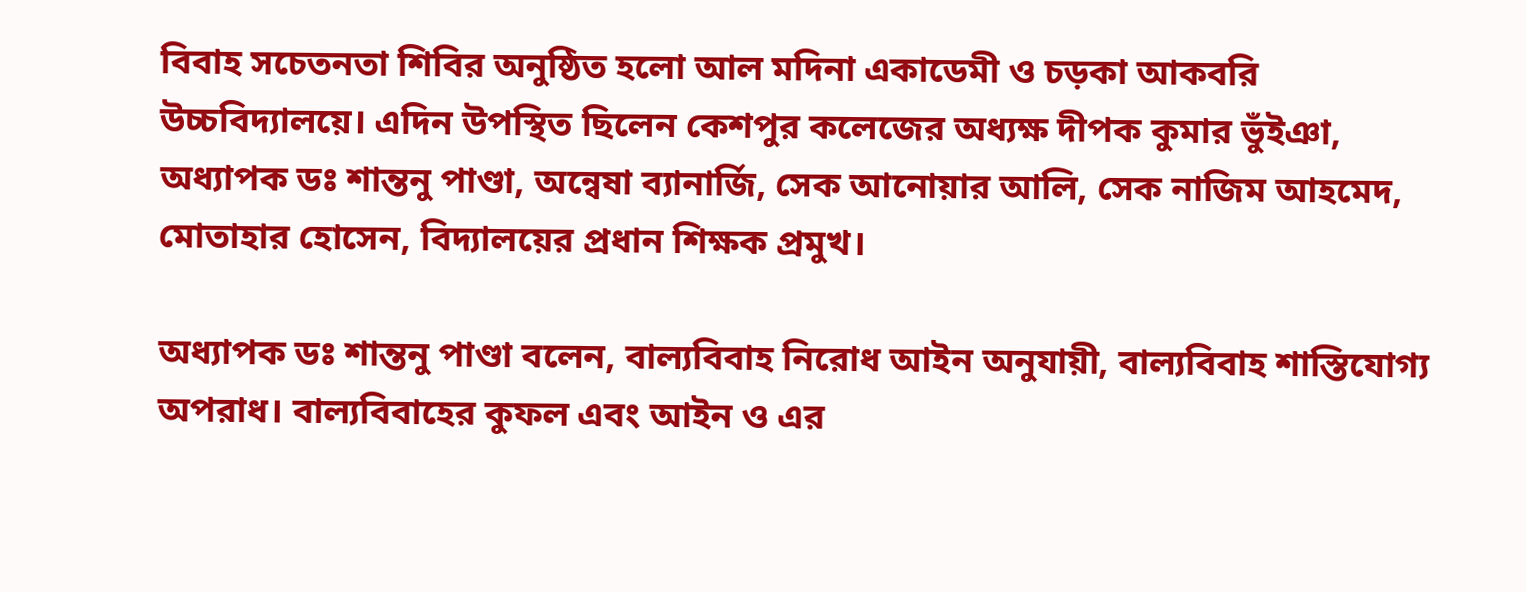বিবাহ সচেতনতা শিবির অনুষ্ঠিত হলো আল মদিনা একাডেমী ও চড়কা আকবরি উচ্চবিদ্যালয়ে। এদিন উপস্থিত ছিলেন কেশপুর কলেজের অধ্যক্ষ দীপক কুমার ভুঁইঞা, অধ্যাপক ডঃ শান্তনু পাণ্ডা, অন্বেষা ব্যানার্জি, সেক আনোয়ার আলি, সেক নাজিম আহমেদ, মোতাহার হোসেন, বিদ্যালয়ের প্রধান শিক্ষক প্রমুখ।

অধ্যাপক ডঃ শান্তনু পাণ্ডা বলেন, বাল্যবিবাহ নিরোধ আইন অনুযায়ী, বাল্যবিবাহ শাস্তিযোগ্য অপরাধ। বাল্যবিবাহের কুফল এবং আইন ও এর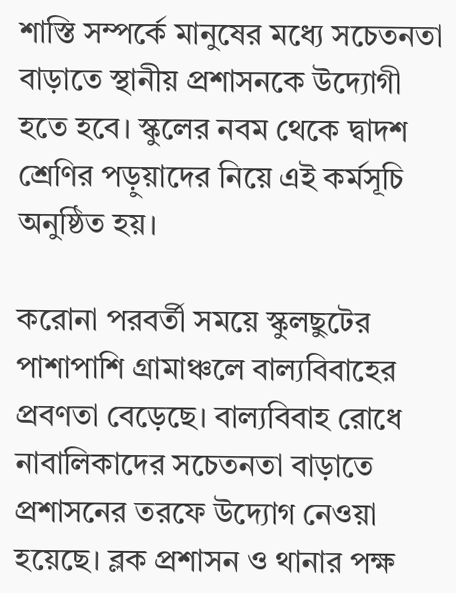শাস্তি সম্পর্কে মানুষের মধ্যে সচেতনতা বাড়াতে স্থানীয় প্রশাসনকে উদ্যোগী হতে হবে। স্কুলের নবম থেকে দ্বাদশ শ্রেণির পড়ুয়াদের নিয়ে এই কর্মসূচি অনুষ্ঠিত হয়।

করোনা পরবর্তী সময়ে স্কুলছুটের পাশাপাশি গ্রামাঞ্চলে বাল্যবিবাহের প্রবণতা বেড়েছে। বাল্যবিবাহ রোধে নাবালিকাদের সচেতনতা বাড়াতে প্রশাসনের তরফে উদ্যোগ নেওয়া হয়েছে। ব্লক প্রশাসন ও থানার পক্ষ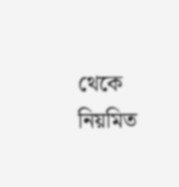থেকে নিয়মিত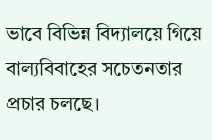ভাবে বিভিন্ন বিদ্যালয়ে গিয়ে বাল্যবিবাহের সচেতনতার প্রচার চলছে।